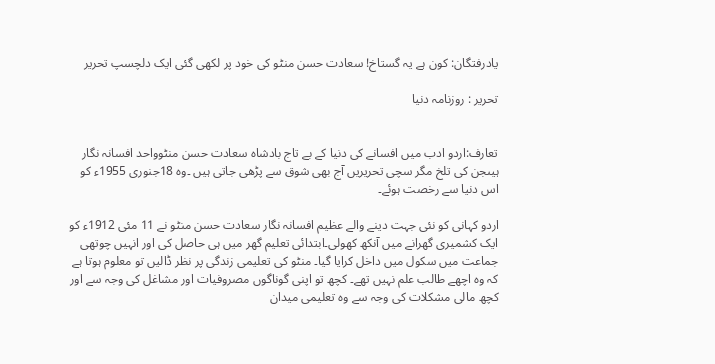یادرفتگان: کون ہے یہ گستاخ! سعادت حسن منٹو کی خود پر لکھی گئی ایک دلچسپ تحریر

تحریر : روزنامہ دنیا


تعارف:اردو ادب میں افسانے کی دنیا کے بے تاج بادشاہ سعادت حسن منٹوواحد افسانہ نگار ہیںجن کی تلخ مگر سچی تحریریں آج بھی شوق سے پڑھی جاتی ہیں ۔وہ 18جنوری 1955ء کو اس دنیا سے رخصت ہوئے۔

اردو کہانی کو نئی جہت دینے والے عظیم افسانہ نگار سعادت حسن منٹو نے 11 مئی 1912ء کو ایک کشمیری گھرانے میں آنکھ کھولی۔ابتدائی تعلیم گھر میں ہی حاصل کی اور انہیں چوتھی جماعت میں سکول میں داخل کرایا گیا۔ منٹو کی تعلیمی زندگی پر نظر ڈالیں تو معلوم ہوتا ہے کہ وہ اچھے طالب علم نہیں تھے۔ کچھ تو اپنی گوناگوں مصروفیات اور مشاغل کی وجہ سے اور کچھ مالی مشکلات کی وجہ سے وہ تعلیمی میدان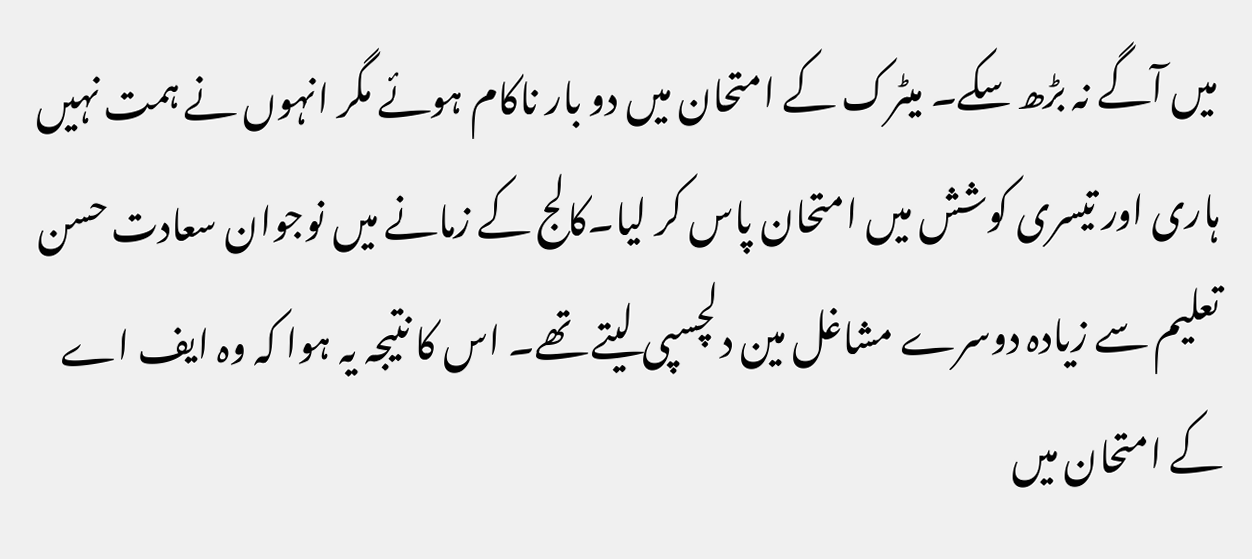میں آگے نہ بڑھ سکے۔ میٹرک کے امتحان میں دو بار ناکام ہوئے مگر انہوں نے ہمت نہیں ہاری اور تیسری کوشش میں امتحان پاس کر لیا۔کالج کے زمانے میں نوجوان سعادت حسن تعلیم سے زیادہ دوسرے مشاغل مین دلچسپی لیتے تھے۔ اس کا نتیجہ یہ ہوا کہ وہ ایف اے کے امتحان میں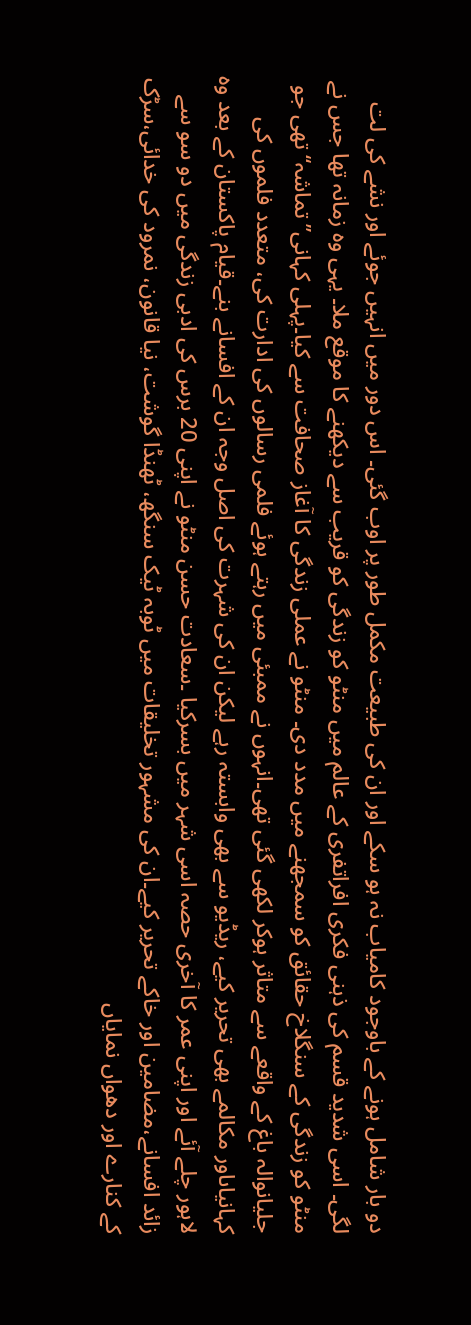دو بار شامل ہونے کے باوجود کامیاب نہ ہو سکے اور ان کی طبیعت مکمل طور پر اوب گئی۔ اس دور میں انہیں جوئے اور نشے کی لت لگی۔ اسی شدید قسم کی ذہنی فکری افراتفری کے عالم میں منٹو کو زندگی کو قریب سے دیکھنے کا موقع ملا۔ یہی وہ زمانہ تھا جس نے منٹو کو زندگی کے سنگلاخ حقائق کو سمجھنے میں مدد دی۔ منٹو نے عملی زندگی کا آغاز صحافت سے کیا۔پہلی کہانی’’تماشہ‘‘تھی جو جلیانوالہ باغ کے واقعے سے متاثر ہوکر لکھی گئی تھی۔انہوں نے ممبئی میں رہتے ہوئے فلمی رسالوں کی ادارت کی، متعدد فلموں کی کہانیاںاور مکالمے بھی تحریر کیے، ریڈیو سے بھی وابستہ رہے لیکن ان کی شہرت کی اصل وجہ ان کے افسانے بنے۔قیام پاکستان کے بعد وہ لاہور چلے آئے اور اپنی عمر کا آخری حصہ اسی شہر میں بسرکیا ۔سعادت حسن منٹو نے اپنی 20 برس کی ادبی زندگی میں دو سو سے زائد افسانے،مضامین اور خاکے تحریر کیے۔ان کی مشہور تخلیقات میں ٹوبہ ٹیک سنگھ، ٹھنڈا گوشت، نیا قانون، نمرود کی خدائی،سڑک کے کنارے اور دھواں نمایاں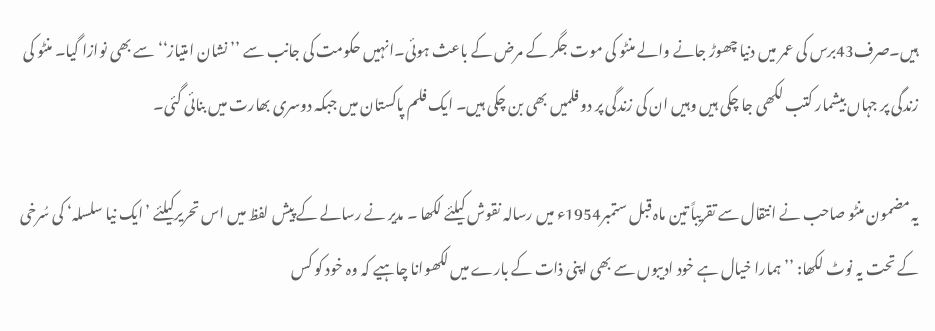ہیں۔صرف43برس کی عمر میں دنیا چھوڑ جانے والے منٹو کی موت جگر کے مرض کے باعث ہوئی۔انہیں حکومت کی جانب سے ’’ نشان امتیاز‘‘ سے بھی نوازا گیا۔ منٹو کی زندگی پر جہاں بیشمار کتب لکھی جا چکی ہیں وہیں ان کی زندگی پر دو فلمیں بھی بن چکی ہیں۔ ایک فلم پاکستان میں جبکہ دوسری بھارت میں بنائی گئی۔

یہ مضمون منٹو صاحب نے انتقال سے تقریباً تین ماہ قبل ستمبر1954ء میں رسالہ نقوش کیلئے لکھا ۔ مدیر نے رسالے کے پیش لفظ میں اس تحریرکیلئے ’ایک نیا سلسلہ‘ کی سُرخی کے تحت یہ نوٹ لکھا: ’’ہمارا خیال ہے خود ادیبوں سے بھی اپنی ذات کے بارے میں لکھوانا چاہیے کہ وہ خود کو کس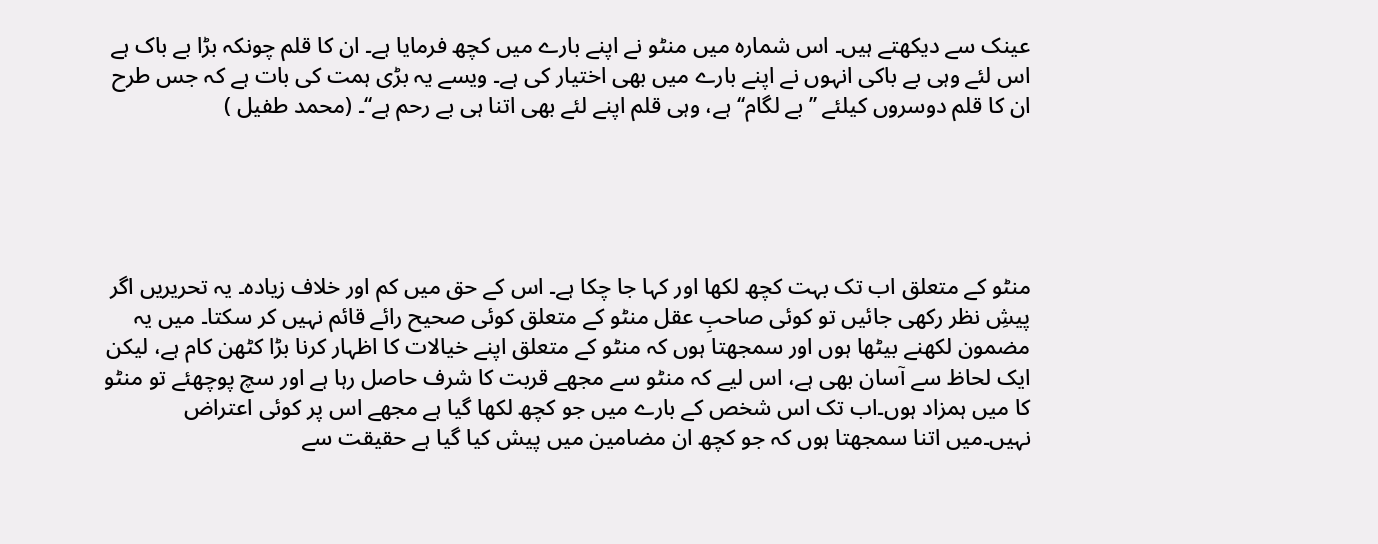عینک سے دیکھتے ہیں۔ اس شمارہ میں منٹو نے اپنے بارے میں کچھ فرمایا ہے۔ ان کا قلم چونکہ بڑا بے باک ہے اس لئے وہی بے باکی انہوں نے اپنے بارے میں بھی اختیار کی ہے۔ ویسے یہ بڑی ہمت کی بات ہے کہ جس طرح ان کا قلم دوسروں کیلئے ’’بے لگام‘‘ ہے، وہی قلم اپنے لئے بھی اتنا ہی بے رحم ہے‘‘۔ (محمد طفیل )





منٹو کے متعلق اب تک بہت کچھ لکھا اور کہا جا چکا ہے۔ اس کے حق میں کم اور خلاف زیادہ۔ یہ تحریریں اگر پیشِ نظر رکھی جائیں تو کوئی صاحبِ عقل منٹو کے متعلق کوئی صحیح رائے قائم نہیں کر سکتا۔ میں یہ مضمون لکھنے بیٹھا ہوں اور سمجھتا ہوں کہ منٹو کے متعلق اپنے خیالات کا اظہار کرنا بڑا کٹھن کام ہے، لیکن ایک لحاظ سے آسان بھی ہے، اس لیے کہ منٹو سے مجھے قربت کا شرف حاصل رہا ہے اور سچ پوچھئے تو منٹو کا میں ہمزاد ہوں۔اب تک اس شخص کے بارے میں جو کچھ لکھا گیا ہے مجھے اس پر کوئی اعتراض نہیں۔میں اتنا سمجھتا ہوں کہ جو کچھ ان مضامین میں پیش کیا گیا ہے حقیقت سے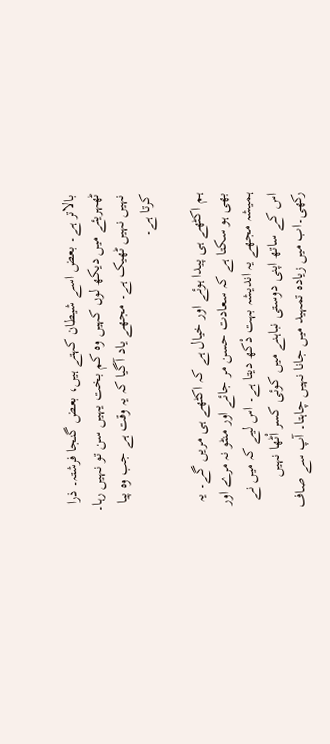بالاتر ہے۔ بعض اسے شیطان کہتے ہیں، بعض گنجا فرشتہ۔ ذرا ٹھہریئے میں دیکھ لوں کہیں وہ کم بخت یہیں سن تو نہیں رہا۔ نہیں نہیں ٹھیک ہے۔ مجھے یاد آگیا کہ یہ وقت ہے جب وہ پیا کرتا ہے۔

ہم اکٹھے ہی پیدا ہوئے اور خیال ہے کہ اکٹھے ہی مریں گے۔ یہ بھی ہو سکتا ہے کہ سعادت حسن مر جائے اور منٹو نہ مرے اور ہمیشہ مجھے یہ اندیشہ بہت دْکھ دیتا ہے۔ اس لیے کہ میں نے اس کے ساتھ اپنی دوستی نباہنے میں کوئی کسر اْٹھا نہیں رکھی۔اب میں زیادہ تمہید میں جانا نہیں چاہتا۔ آپ سے صاف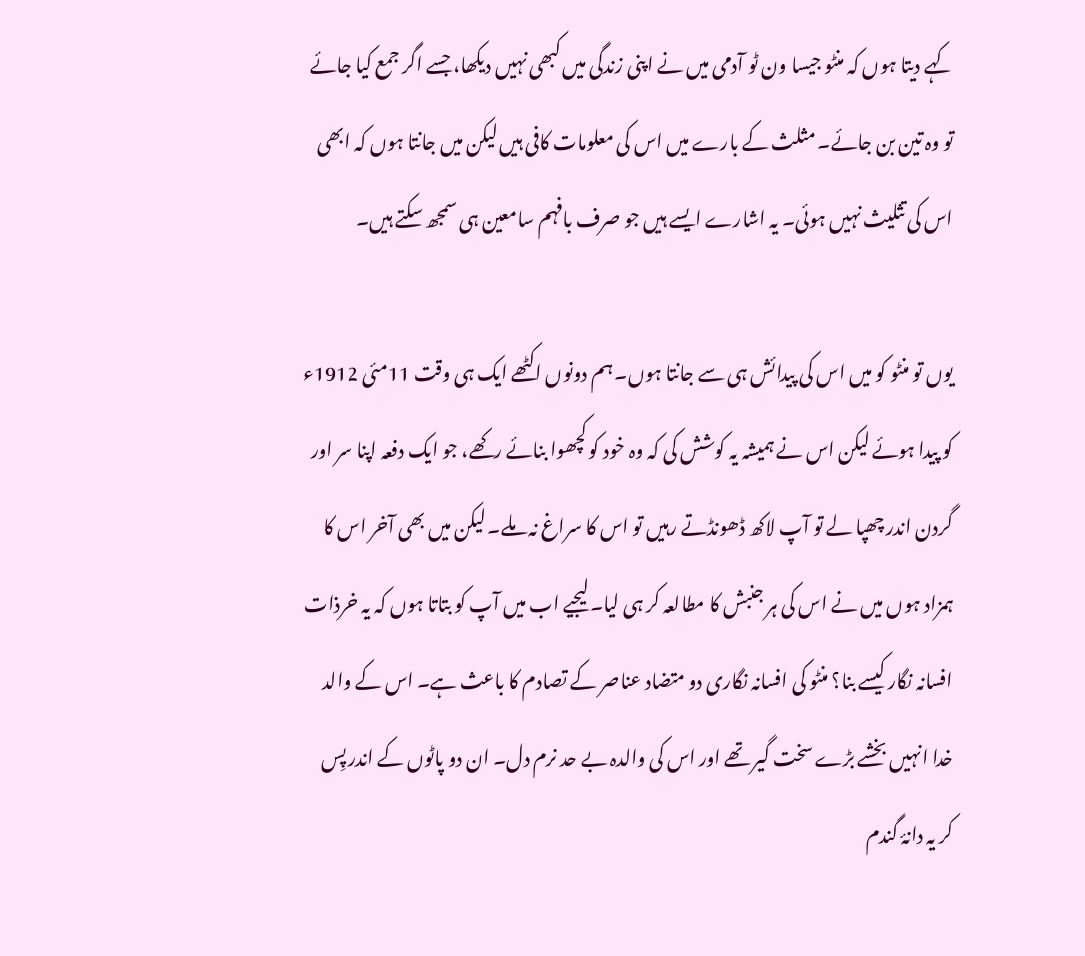کہے دیتا ہوں کہ منٹو جیسا ون ٹو آدمی میں نے اپنی زندگی میں کبھی نہیں دیکھا، جسے اگر جمع کیا جائے تو وہ تین بن جائے۔ مثلث کے بارے میں اس کی معلومات کافی ہیں لیکن میں جانتا ہوں کہ ابھی اس کی تثلیث نہیں ہوئی۔ یہ اشارے ایسے ہیں جو صرف بافہم سامعین ہی سمجھ سکتے ہیں۔

یوں تو منٹو کو میں اس کی پیدائش ہی سے جانتا ہوں۔ ہم دونوں اکٹھے ایک ہی وقت 11مئی 1912ء کو پیدا ہوئے لیکن اس نے ہمیشہ یہ کوشش کی کہ وہ خود کو کچھوا بنائے رکھے، جو ایک دفعہ اپنا سر اور گردن اندر چھپا لے تو آپ لاکھ ڈھونڈتے رہیں تو اس کا سراغ نہ ملے۔ لیکن میں بھی آخر اس کا ہمزاد ہوں میں نے اس کی ہر جنبش کا مطالعہ کر ہی لیا۔لیجیے اب میں آپ کو بتاتا ہوں کہ یہ خرذات افسانہ نگار کیسے بنا؟ منٹو کی افسانہ نگاری دو متضاد عناصر کے تصادم کا باعث ہے۔ اس کے والد خدا انہیں بخشے بڑے سخت گیر تھے اور اس کی والدہ بے حد نرم دل۔ ان دو پاٹوں کے اندر پِس کر یہ دانۂ گندم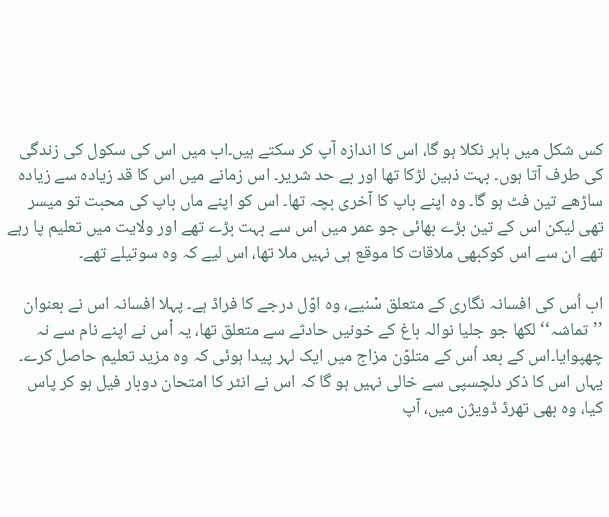کس شکل میں باہر نکلا ہو گا، اس کا اندازہ آپ کر سکتے ہیں۔اب میں اس کی سکول کی زندگی کی طرف آتا ہوں۔ بہت ذہین لڑکا تھا اور بے حد شریر۔ اس زمانے میں اس کا قد زیادہ سے زیادہ ساڑھے تین فٹ ہو گا۔ وہ اپنے باپ کا آخری بچہ تھا۔ اس کو اپنے ماں باپ کی محبت تو میسر تھی لیکن اس کے تین بڑے بھائی جو عمر میں اس سے بہت بڑے تھے اور ولایت میں تعلیم پا رہے تھے ان سے اس کوکبھی ملاقات کا موقع ہی نہیں ملا تھا، اس لیے کہ وہ سوتیلے تھے۔

اب اُس کی افسانہ نگاری کے متعلق سْنیے، وہ اوّل درجے کا فراڈ ہے۔ پہلا افسانہ اس نے بعنوان ’’تماشہ‘‘ لکھا جو جلیا نوالہ باغ کے خونیں حادثے سے متعلق تھا، یہ اْس نے اپنے نام سے نہ چھپوایا۔اس کے بعد اُس کے متلوّن مزاج میں ایک لہر پیدا ہوئی کہ وہ مزید تعلیم حاصل کرے۔ یہاں اس کا ذکر دلچسپی سے خالی نہیں ہو گا کہ اس نے انٹر کا امتحان دوبار فیل ہو کر پاس کیا، وہ بھی تھرڈ ڈویژن میں، آپ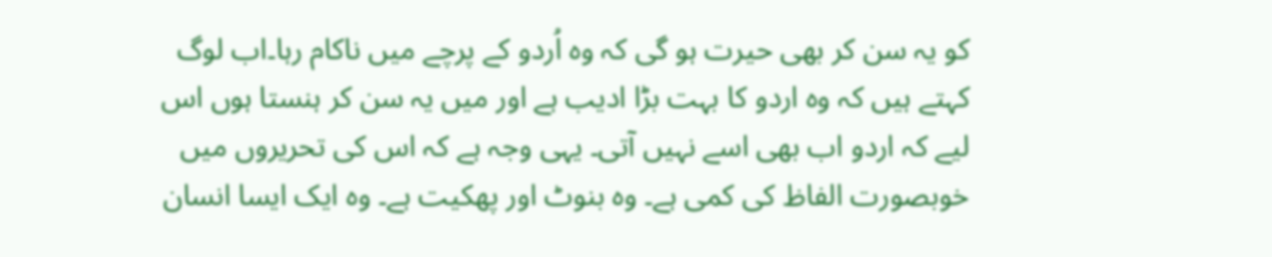کو یہ سن کر بھی حیرت ہو گی کہ وہ اُردو کے پرچے میں ناکام رہا۔اب لوگ کہتے ہیں کہ وہ اردو کا بہت بڑا ادیب ہے اور میں یہ سن کر ہنستا ہوں اس لیے کہ اردو اب بھی اسے نہیں آتی۔ یہی وجہ ہے کہ اس کی تحریروں میں خوبصورت الفاظ کی کمی ہے۔ وہ بنوٹ اور پھکیت ہے۔ وہ ایک ایسا انسان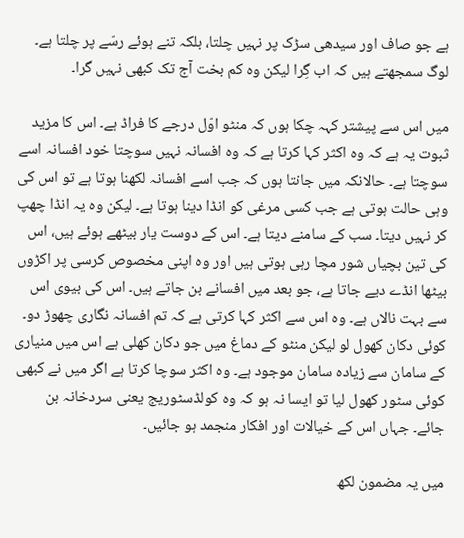ہے جو صاف اور سیدھی سڑک پر نہیں چلتا، بلکہ تنے ہوئے رسّے پر چلتا ہے۔ لوگ سمجھتے ہیں کہ اب گِرا لیکن وہ کم بخت آج تک کبھی نہیں گرا۔

میں اس سے پیشتر کہہ چکا ہوں کہ منٹو اوّل درجے کا فراڈ ہے۔ اس کا مزید ثبوت یہ ہے کہ وہ اکثر کہا کرتا ہے کہ وہ افسانہ نہیں سوچتا خود افسانہ اسے سوچتا ہے۔ حالانکہ میں جانتا ہوں کہ جب اسے افسانہ لکھنا ہوتا ہے تو اس کی وہی حالت ہوتی ہے جب کسی مرغی کو انڈا دینا ہوتا ہے۔ لیکن وہ یہ انڈا چھپ کر نہیں دیتا۔ سب کے سامنے دیتا ہے۔ اس کے دوست یار بیٹھے ہوئے ہیں، اس کی تین بچیاں شور مچا رہی ہوتی ہیں اور وہ اپنی مخصوص کرسی پر اکڑوں بیٹھا انڈے دیے جاتا ہے، جو بعد میں افسانے بن جاتے ہیں۔ اس کی بیوی اس سے بہت نالاں ہے۔ وہ اس سے اکثر کہا کرتی ہے کہ تم افسانہ نگاری چھوڑ دو۔ کوئی دکان کھول لو لیکن منٹو کے دماغ میں جو دکان کھلی ہے اس میں منیاری کے سامان سے زیادہ سامان موجود ہے۔ وہ اکثر سوچا کرتا ہے اگر میں نے کبھی کوئی سٹور کھول لیا تو ایسا نہ ہو کہ وہ کولڈسٹوریج یعنی سردخانہ بن جائے۔ جہاں اس کے خیالات اور افکار منجمد ہو جائیں۔

میں یہ مضمون لکھ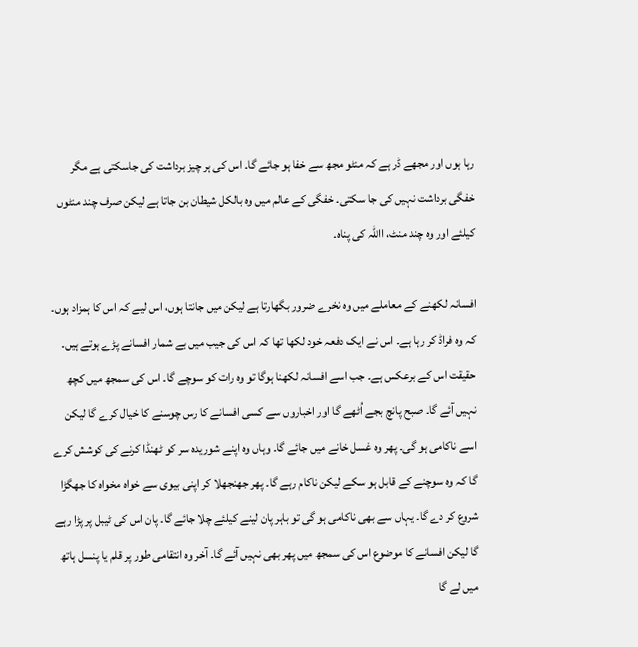رہا ہوں اور مجھے ڈر ہے کہ منٹو مجھ سے خفا ہو جائے گا۔ اس کی ہر چیز برداشت کی جاسکتی ہے مگر خفگی برداشت نہیں کی جا سکتی۔ خفگی کے عالم میں وہ بالکل شیطان بن جاتا ہے لیکن صرف چند منٹوں کیلئے اور وہ چند منٹ، االلہ کی پناہ۔

افسانہ لکھنے کے معاملے میں وہ نخرے ضرور بگھارتا ہے لیکن میں جانتا ہوں، اس لیے کہ اس کا ہمزاد ہوں۔ کہ وہ فراڈ کر رہا ہے۔ اس نے ایک دفعہ خود لکھا تھا کہ اس کی جیب میں بے شمار افسانے پڑے ہوتے ہیں۔ حقیقت اس کے برعکس ہے۔ جب اسے افسانہ لکھنا ہوگا تو وہ رات کو سوچے گا۔ اس کی سمجھ میں کچھ نہیں آئے گا۔ صبح پانچ بجے اُٹھے گا اور اخباروں سے کسی افسانے کا رس چوسنے کا خیال کرے گا لیکن اسے ناکامی ہو گی۔ پھر وہ غسل خانے میں جائے گا۔ وہاں وہ اپنے شوریدہ سر کو ٹھنڈا کرنے کی کوشش کرے گا کہ وہ سوچنے کے قابل ہو سکے لیکن ناکام رہے گا۔ پھر جھنجھلا کر اپنی بیوی سے خواہ مخواہ کا جھگڑا شروع کر دے گا۔ یہاں سے بھی ناکامی ہو گی تو باہر پان لینے کیلئے چلا جائے گا۔ پان اس کی ٹیبل پر پڑا رہے گا لیکن افسانے کا موضوع اس کی سمجھ میں پھر بھی نہیں آئے گا۔ آخر وہ انتقامی طور پر قلم یا پنسل ہاتھ میں لے گا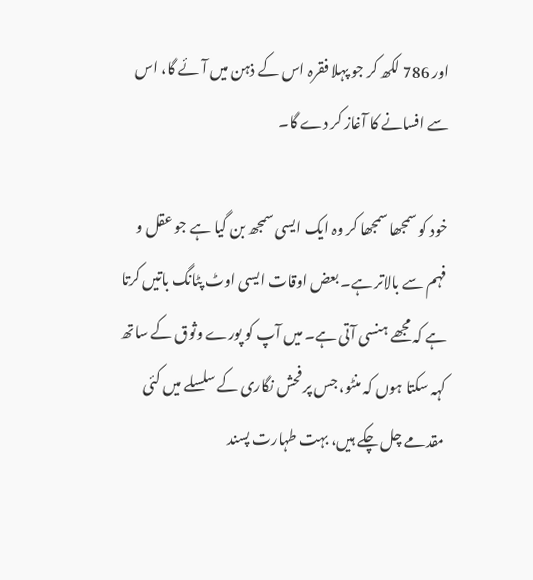اور 786 لکھ کر جو پہلا فقرہ اس کے ذہن میں آئے گا، اس سے افسانے کا آغاز کر دے گا۔

خود کو سمجھا سمجھا کر وہ ایک ایسی سمجھ بن گیا ہے جو عقل و فہم سے بالاتر ہے۔ بعض اوقات ایسی اوٹ پٹانگ باتیں کرتا ہے کہ مجھے ہنسی آتی ہے۔ میں آپ کو پورے وثوق کے ساتھ کہہ سکتا ہوں کہ منٹو، جس پر فحش نگاری کے سلسلے میں کئی مقدمے چل چکے ہیں، بہت طہارت پسند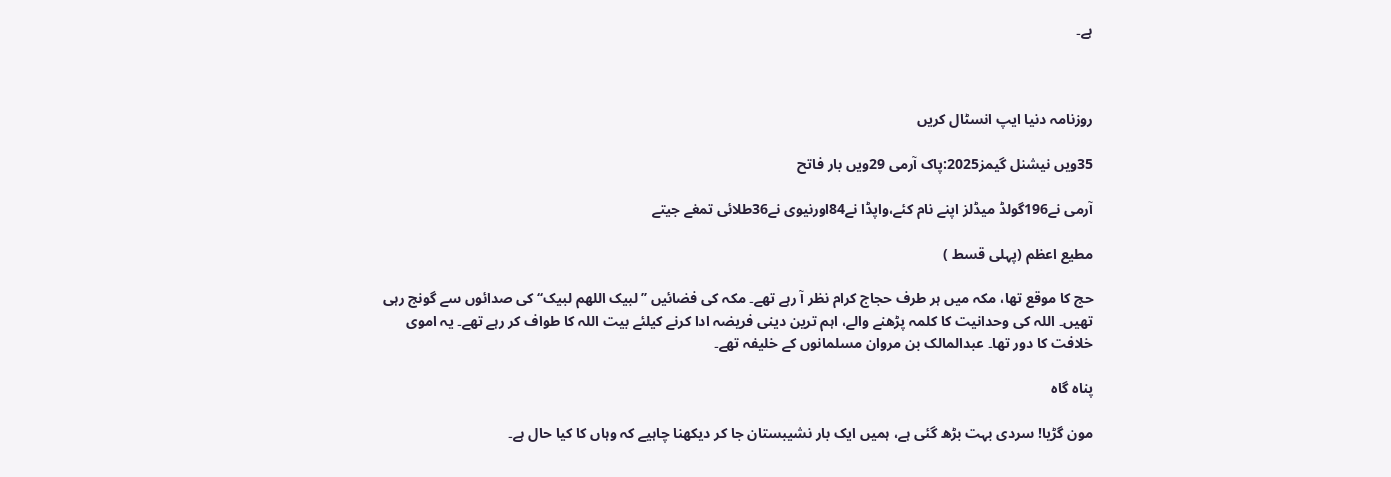ہے۔



روزنامہ دنیا ایپ انسٹال کریں

35ویں نیشنل گیمز2025:پاک آرمی 29ویں بار فاتح

آرمی نے196گولڈ میڈلز اپنے نام کئے،واپڈا نے84اورنیوی نے36طلائی تمغے جیتے

مطیع اعظم (پہلی قسط )

حج کا موقع تھا، مکہ میں ہر طرف حجاج کرام نظر آ رہے تھے۔ مکہ کی فضائیں ’’لبیک اللھم لبیک‘‘ کی صدائوں سے گونج رہی تھیں۔ اللہ کی وحدانیت کا کلمہ پڑھنے والے، اہم ترین دینی فریضہ ادا کرنے کیلئے بیت اللہ کا طواف کر رہے تھے۔ یہ اموی خلافت کا دور تھا۔ عبدالمالک بن مروان مسلمانوں کے خلیفہ تھے۔

پناہ گاہ

مون گڑیا! سردی بہت بڑھ گئی ہے، ہمیں ایک بار نشیبستان جا کر دیکھنا چاہیے کہ وہاں کا کیا حال ہے۔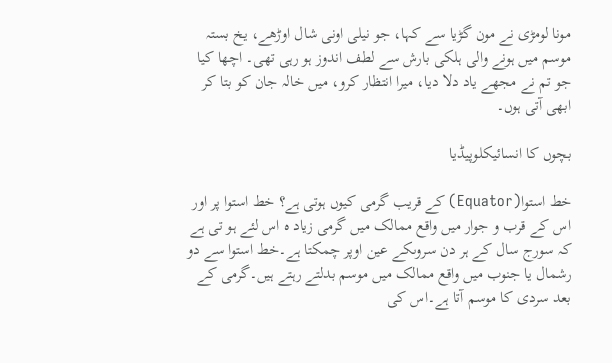مونا لومڑی نے مون گڑیا سے کہا، جو نیلی اونی شال اوڑھے، یخ بستہ موسم میں ہونے والی ہلکی بارش سے لطف اندوز ہو رہی تھی۔ اچھا کیا جو تم نے مجھے یاد دلا دیا، میرا انتظار کرو، میں خالہ جان کو بتا کر ابھی آتی ہوں۔

بچوں کا انسائیکلوپیڈیا

خط استوا(Equator) کے قریب گرمی کیوں ہوتی ہے؟ خط استوا پر اور اس کے قرب و جوار میں واقع ممالک میں گرمی زیاد ہ اس لئے ہو تی ہے کہ سورج سال کے ہر دن سروںکے عین اوپر چمکتا ہے۔خط استوا سے دو رشمال یا جنوب میں واقع ممالک میں موسم بدلتے رہتے ہیں۔گرمی کے بعد سردی کا موسم آتا ہے۔اس کی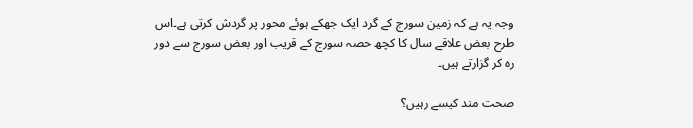وجہ یہ ہے کہ زمین سورج کے گرد ایک جھکے ہوئے محور پر گردش کرتی ہے۔اس طرح بعض علاقے سال کا کچھ حصہ سورج کے قریب اور بعض سورج سے دور رہ کر گزارتے ہیں۔

صحت مند کیسے رہیں؟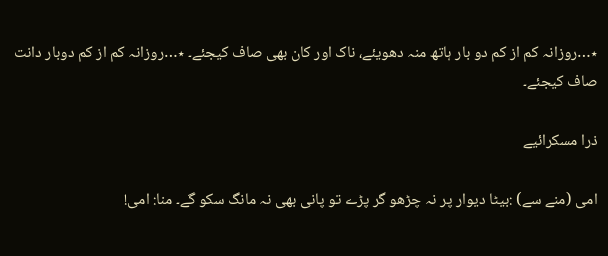٭…روزانہ کم از کم دو بار ہاتھ منہ دھویئے، ناک اور کان بھی صاف کیجئے۔ ٭…روزانہ کم از کم دوبار دانت صاف کیجئے۔

ذرا مسکرائیے

امی (منے سے) :بیٹا دیوار پر نہ چڑھو گر پڑے تو پانی بھی نہ مانگ سکو گے۔ منا: امی!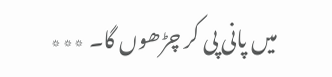میں پانی پی کر چڑھوں گا۔ ٭٭٭